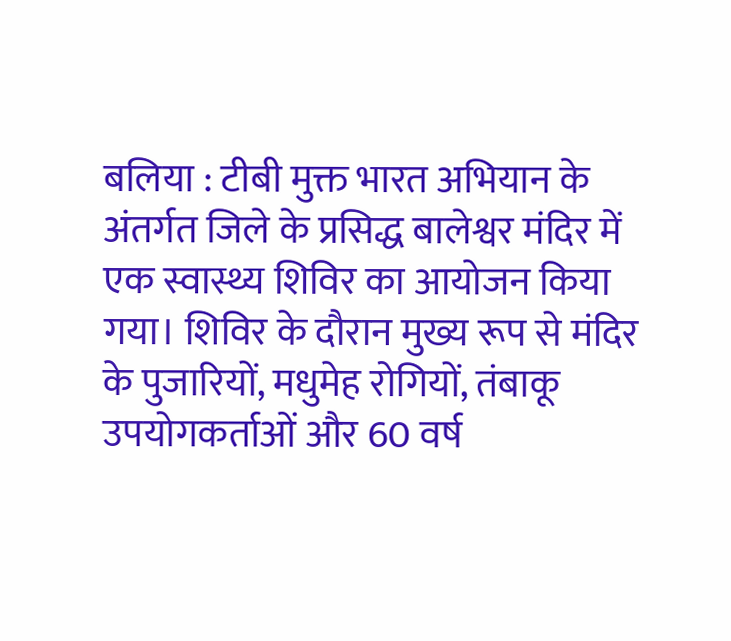बलिया : टीबी मुक्त भारत अभियान के अंतर्गत जिले के प्रसिद्ध बालेश्वर मंदिर में एक स्वास्थ्य शिविर का आयोजन किया गया। शिविर के दौरान मुख्य रूप से मंदिर के पुजारियों, मधुमेह रोगियों, तंबाकू उपयोगकर्ताओं और 60 वर्ष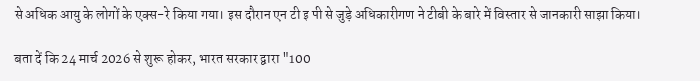से अधिक आयु के लोगों के एक्स-रे किया गया। इस दौरान एन टी इ पी से जुड़े अधिकारीगण ने टीबी के बारे में विस्तार से जानकारी साझा किया।

बता दें कि 24 मार्च 2026 से शुरू होकर, भारत सरकार द्वारा "100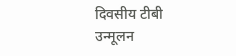दिवसीय टीबी उन्मूलन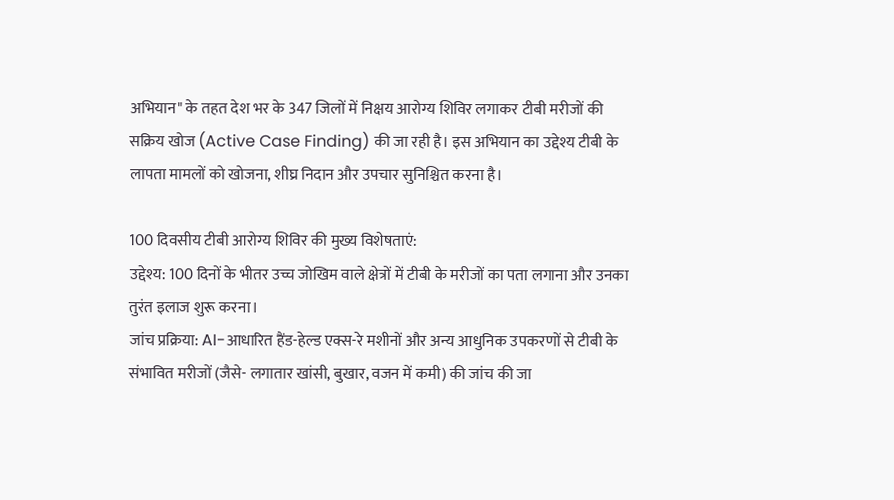अभियान" के तहत देश भर के 347 जिलों में निक्षय आरोग्य शिविर लगाकर टीबी मरीजों की सक्रिय खोज (Active Case Finding) की जा रही है। इस अभियान का उद्देश्य टीबी के लापता मामलों को खोजना, शीघ्र निदान और उपचार सुनिश्चित करना है।

100 दिवसीय टीबी आरोग्य शिविर की मुख्य विशेषताएं:
उद्देश्य: 100 दिनों के भीतर उच्च जोखिम वाले क्षेत्रों में टीबी के मरीजों का पता लगाना और उनका तुरंत इलाज शुरू करना।
जांच प्रक्रिया: AI-आधारित हैंड-हेल्ड एक्स-रे मशीनों और अन्य आधुनिक उपकरणों से टीबी के संभावित मरीजों (जैसे- लगातार खांसी, बुखार, वजन में कमी) की जांच की जा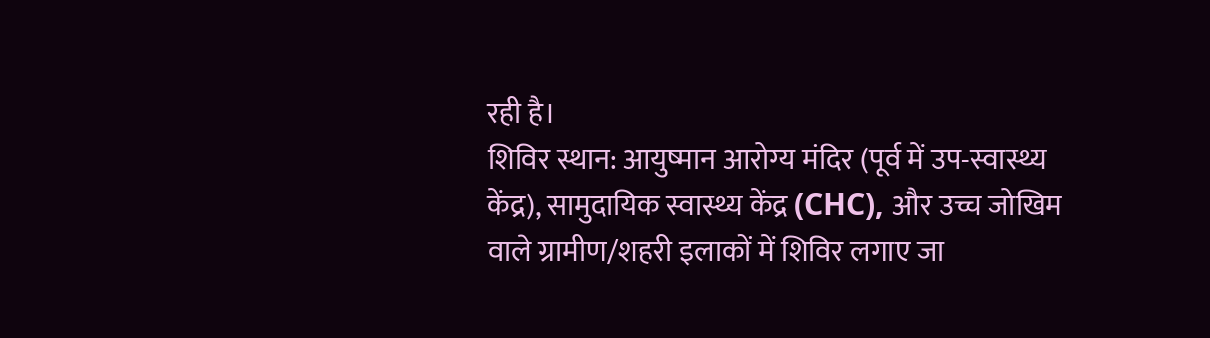रही है।
शिविर स्थान: आयुष्मान आरोग्य मंदिर (पूर्व में उप-स्वास्थ्य केंद्र), सामुदायिक स्वास्थ्य केंद्र (CHC), और उच्च जोखिम वाले ग्रामीण/शहरी इलाकों में शिविर लगाए जा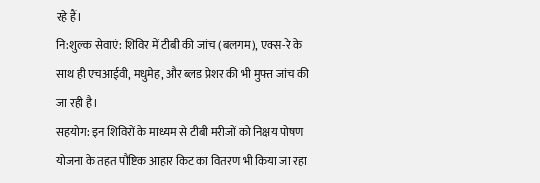रहे हैं।
नि:शुल्क सेवाएं: शिविर में टीबी की जांच (बलगम), एक्स-रे के साथ ही एचआईवी, मधुमेह, और ब्लड प्रेशर की भी मुफ्त जांच की जा रही है।
सहयोग: इन शिविरों के माध्यम से टीबी मरीजों को निक्षय पोषण योजना के तहत पौष्टिक आहार किट का वितरण भी किया जा रहा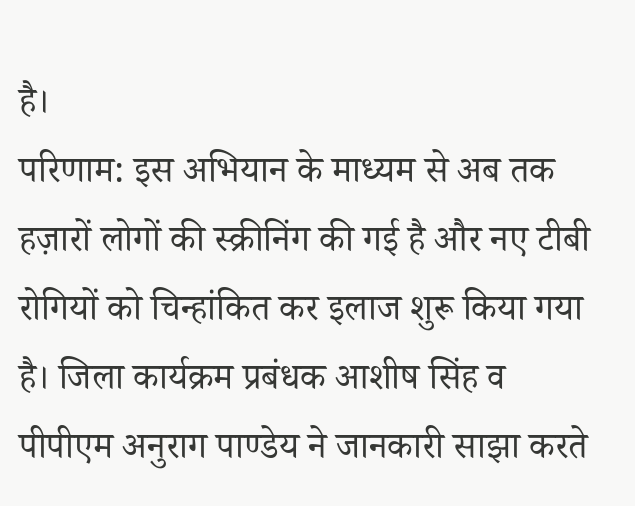है।
परिणाम: इस अभियान के माध्यम से अब तक हज़ारों लोगों की स्क्रीनिंग की गई है और नए टीबी रोगियों को चिन्हांकित कर इलाज शुरू किया गया है। जिला कार्यक्रम प्रबंधक आशीष सिंह व पीपीएम अनुराग पाण्डेय ने जानकारी साझा करते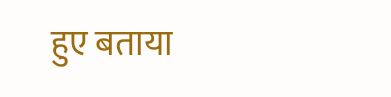हुए बताया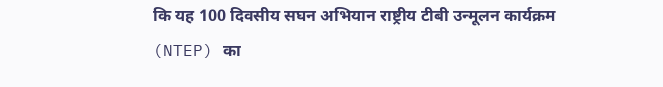कि यह 100 दिवसीय सघन अभियान राष्ट्रीय टीबी उन्मूलन कार्यक्रम (NTEP) का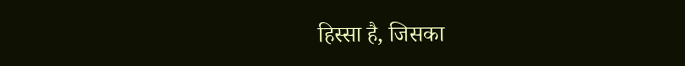हिस्सा है, जिसका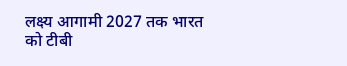लक्ष्य आगामी 2027 तक भारत को टीबी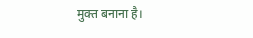मुक्त बनाना है।